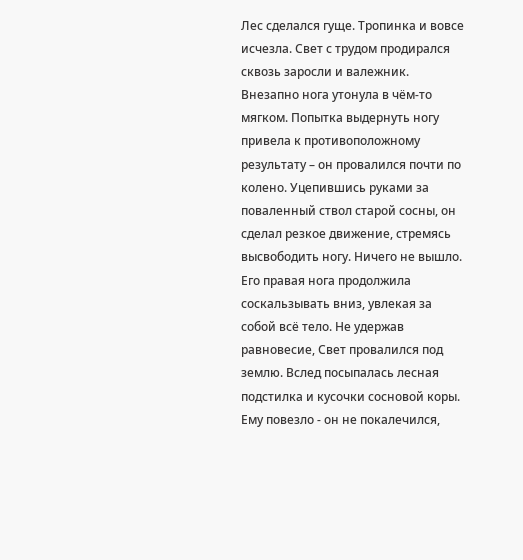Лес сделался гуще. Тропинка и вовсе исчезла. Свет с трудом продирался сквозь заросли и валежник. Внезапно нога утонула в чём-то мягком. Попытка выдернуть ногу привела к противоположному результату – он провалился почти по колено. Уцепившись руками за поваленный ствол старой сосны, он сделал резкое движение, стремясь высвободить ногу. Ничего не вышло. Его правая нога продолжила соскальзывать вниз, увлекая за собой всё тело. Не удержав равновесие, Свет провалился под землю. Вслед посыпалась лесная подстилка и кусочки сосновой коры.
Ему повезло - он не покалечился,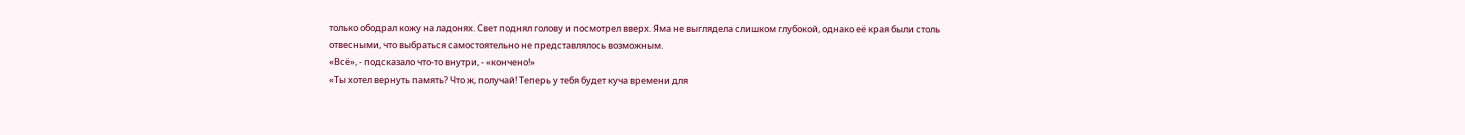только ободрал кожу на ладонях. Свет поднял голову и посмотрел вверх. Яма не выглядела слишком глубокой, однако её края были столь отвесными, что выбраться самостоятельно не представлялось возможным.
«Всё», - подсказало что-то внутри, - «кончено!»
«Ты хотел вернуть память? Что ж, получай! Теперь у тебя будет куча времени для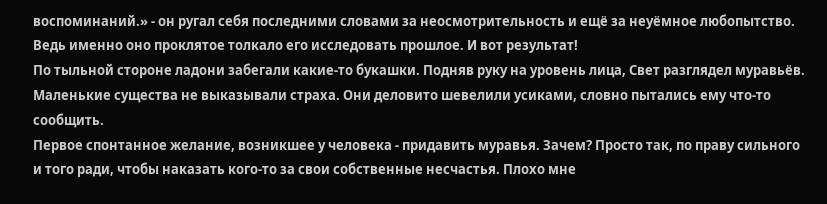воспоминаний.» - он ругал себя последними словами за неосмотрительность и ещё за неуёмное любопытство. Ведь именно оно проклятое толкало его исследовать прошлое. И вот результат!
По тыльной стороне ладони забегали какие-то букашки. Подняв руку на уровень лица, Свет разглядел муравьёв. Маленькие существа не выказывали страха. Они деловито шевелили усиками, словно пытались ему что-то сообщить.
Первое спонтанное желание, возникшее у человека - придавить муравья. Зачем? Просто так, по праву сильного и того ради, чтобы наказать кого-то за свои собственные несчастья. Плохо мне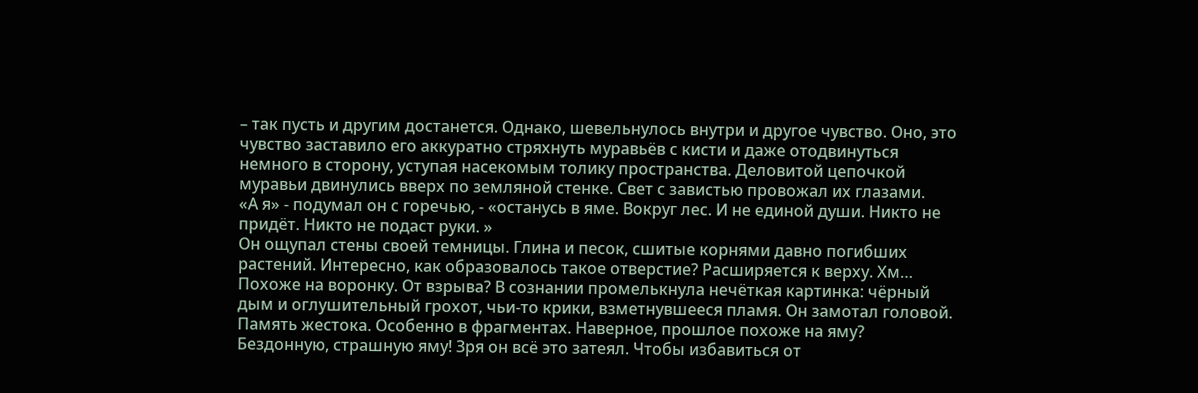– так пусть и другим достанется. Однако, шевельнулось внутри и другое чувство. Оно, это чувство заставило его аккуратно стряхнуть муравьёв с кисти и даже отодвинуться немного в сторону, уступая насекомым толику пространства. Деловитой цепочкой муравьи двинулись вверх по земляной стенке. Свет с завистью провожал их глазами.
«А я» - подумал он с горечью, - «останусь в яме. Вокруг лес. И не единой души. Никто не придёт. Никто не подаст руки. »
Он ощупал стены своей темницы. Глина и песок, сшитые корнями давно погибших растений. Интересно, как образовалось такое отверстие? Расширяется к верху. Хм… Похоже на воронку. От взрыва? В сознании промелькнула нечёткая картинка: чёрный дым и оглушительный грохот, чьи-то крики, взметнувшееся пламя. Он замотал головой.
Память жестока. Особенно в фрагментах. Наверное, прошлое похоже на яму? Бездонную, страшную яму! Зря он всё это затеял. Чтобы избавиться от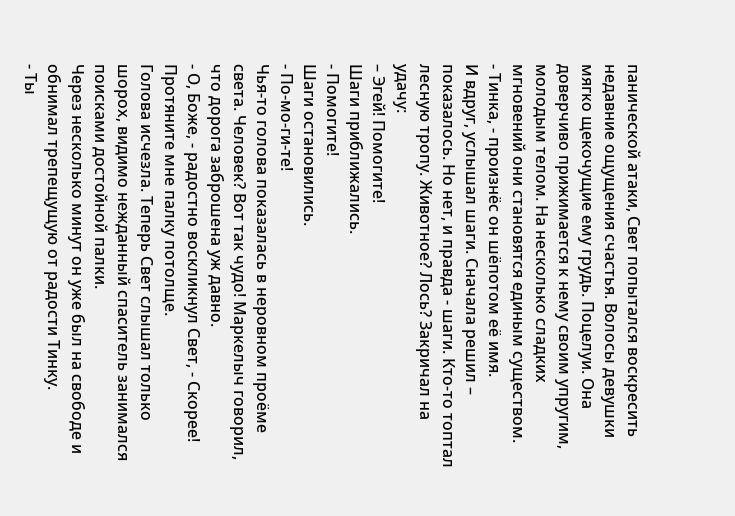панической атаки, Свет попытался воскресить недавние ощущения счастья. Волосы девушки мягко щекочущие ему грудь. Поцелуи. Она доверчиво прижимается к нему своим упругим, молодым телом. На несколько сладких мгновений они становятся единым существом.
- Тинка, - произнёс он шёпотом её имя.
И вдруг, услышал шаги. Сначала решил – показалось. Но нет, и правда - шаги. Кто-то топтал лесную тропу. Животное? Лось? Закричал на удачу:
– Эгей! Помогите!
Шаги приближались.
- Помогите!
Шаги остановились.
- По-мо-ги-те!
Чья-то голова показалась в неровном проёме света. Человек? Вот так чудо! Маркелыч говорил, что дорога заброшена уж давно.
- О, Боже, - радостно воскликнул Свет, - Скорее! Протяните мне палку потолще.
Голова исчезла. Теперь Свет слышал только шорох, видимо нежданный спаситель занимался поисками достойной палки.
Через несколько минут он уже был на свободе и обнимал трепещущую от радости Тинку.
- Ты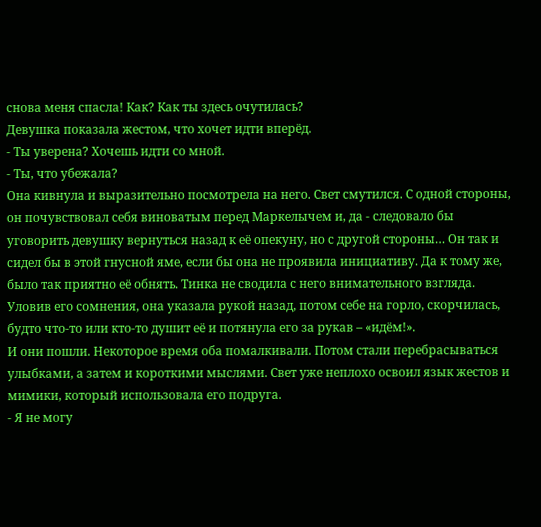снова меня спасла! Как? Как ты здесь очутилась?
Девушка показала жестом, что хочет идти вперёд.
- Ты уверена? Хочешь идти со мной.
- Ты, что убежала?
Она кивнула и выразительно посмотрела на него. Свет смутился. С одной стороны, он почувствовал себя виноватым перед Маркелычем и, да - следовало бы уговорить девушку вернуться назад к её опекуну, но с другой стороны… Он так и сидел бы в этой гнусной яме, если бы она не проявила инициативу. Да к тому же, было так приятно её обнять. Тинка не сводила с него внимательного взгляда. Уловив его сомнения, она указала рукой назад, потом себе на горло, скорчилась, будто что-то или кто-то душит её и потянула его за рукав – «идём!».
И они пошли. Некоторое время оба помалкивали. Потом стали перебрасываться улыбками, а затем и короткими мыслями. Свет уже неплохо освоил язык жестов и мимики, который использовала его подруга.
- Я не могу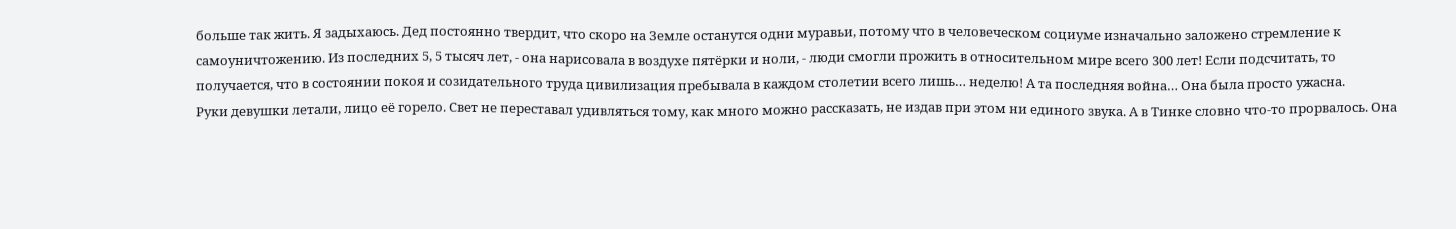больше так жить. Я задыхаюсь. Дед постоянно твердит, что скоро на Земле останутся одни муравьи, потому что в человеческом социуме изначально заложено стремление к самоуничтожению. Из последних 5, 5 тысяч лет, - она нарисовала в воздухе пятёрки и ноли, - люди смогли прожить в относительном мире всего 300 лет! Если подсчитать, то получается, что в состоянии покоя и созидательного труда цивилизация пребывала в каждом столетии всего лишь… неделю! А та последняя война… Она была просто ужасна.
Руки девушки летали, лицо её горело. Свет не переставал удивляться тому, как много можно рассказать, не издав при этом ни единого звука. А в Тинке словно что-то прорвалось. Она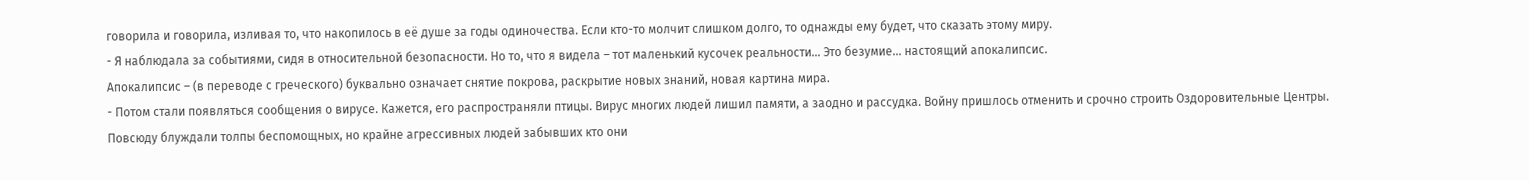говорила и говорила, изливая то, что накопилось в её душе за годы одиночества. Если кто-то молчит слишком долго, то однажды ему будет, что сказать этому миру.
- Я наблюдала за событиями, сидя в относительной безопасности. Но то, что я видела – тот маленький кусочек реальности… Это безумие… настоящий апокалипсис.
Апокалипсис – (в переводе с греческого) буквально означает снятие покрова, раскрытие новых знаний, новая картина мира.
- Потом стали появляться сообщения о вирусе. Кажется, его распространяли птицы. Вирус многих людей лишил памяти, а заодно и рассудка. Войну пришлось отменить и срочно строить Оздоровительные Центры. Повсюду блуждали толпы беспомощных, но крайне агрессивных людей забывших кто они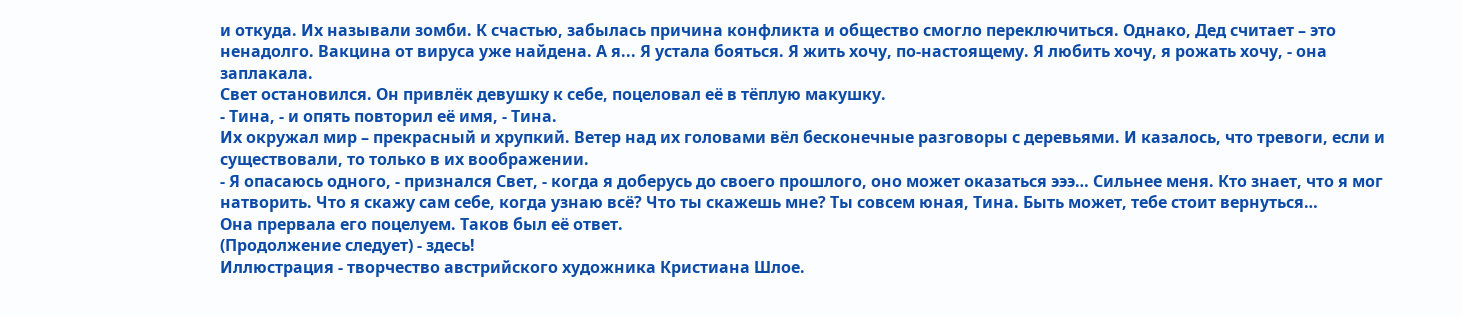и откуда. Их называли зомби. К счастью, забылась причина конфликта и общество смогло переключиться. Однако, Дед считает – это ненадолго. Вакцина от вируса уже найдена. А я... Я устала бояться. Я жить хочу, по-настоящему. Я любить хочу, я рожать хочу, - она заплакала.
Свет остановился. Он привлёк девушку к себе, поцеловал её в тёплую макушку.
- Тина, - и опять повторил её имя, - Тина.
Их окружал мир – прекрасный и хрупкий. Ветер над их головами вёл бесконечные разговоры с деревьями. И казалось, что тревоги, если и существовали, то только в их воображении.
- Я опасаюсь одного, - признался Свет, - когда я доберусь до своего прошлого, оно может оказаться эээ… Сильнее меня. Кто знает, что я мог натворить. Что я скажу сам себе, когда узнаю всё? Что ты скажешь мне? Ты совсем юная, Тина. Быть может, тебе стоит вернуться…
Она прервала его поцелуем. Таков был её ответ.
(Продолжение следует) - здесь!
Иллюстрация - творчество австрийского художника Кристиана Шлое.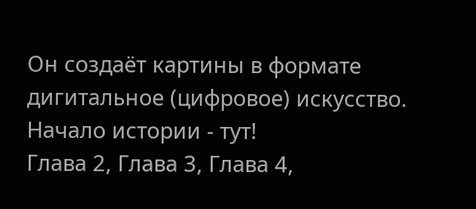Он создаёт картины в формате дигитальное (цифровое) искусство.
Начало истории - тут!
Глава 2, Глава 3, Глава 4,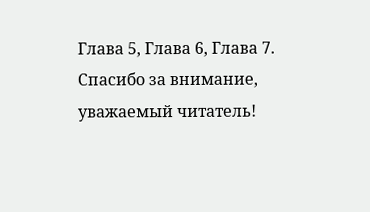Глава 5, Глава 6, Глава 7.
Спасибо за внимание, уважаемый читатель!